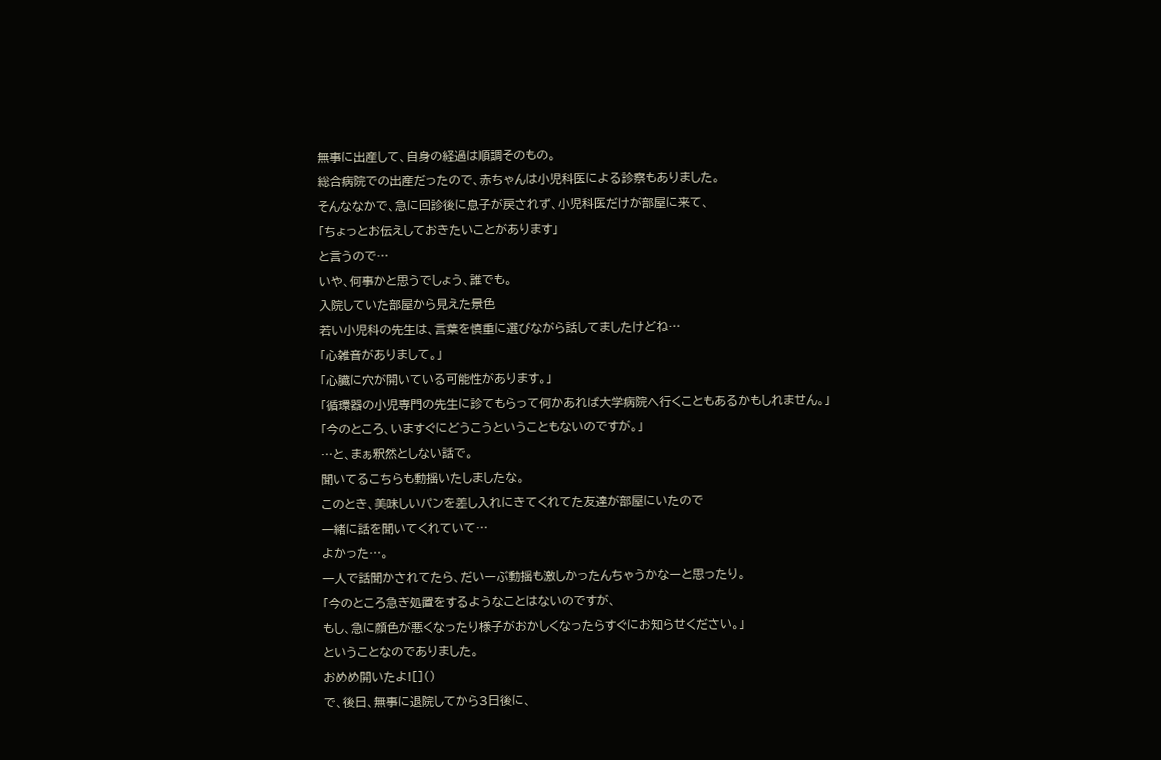無事に出産して、自身の経過は順調そのもの。
総合病院での出産だったので、赤ちゃんは小児科医による診察もありました。
そんななかで、急に回診後に息子が戻されず、小児科医だけが部屋に来て、
「ちょっとお伝えしておきたいことがあります」
と言うので…
いや、何事かと思うでしょう、誰でも。
入院していた部屋から見えた景色
若い小児科の先生は、言葉を慎重に選びながら話してましたけどね…
「心雑音がありまして。」
「心臓に穴が開いている可能性があります。」
「循環器の小児専門の先生に診てもらって何かあれば大学病院へ行くこともあるかもしれません。」
「今のところ、いますぐにどうこうということもないのですが。」
…と、まぁ釈然としない話で。
聞いてるこちらも動揺いたしましたな。
このとき、美味しいパンを差し入れにきてくれてた友達が部屋にいたので
一緒に話を聞いてくれていて…
よかった…。
一人で話聞かされてたら、だいーぶ動揺も激しかったんちゃうかなーと思ったり。
「今のところ急ぎ処置をするようなことはないのですが、
もし、急に顔色が悪くなったり様子がおかしくなったらすぐにお知らせください。」
ということなのでありました。
おめめ開いたよ![]()
で、後日、無事に退院してから3日後に、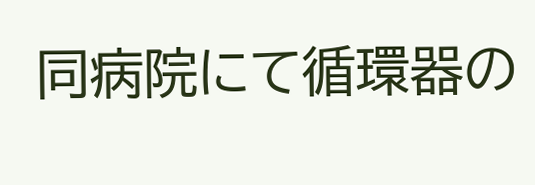同病院にて循環器の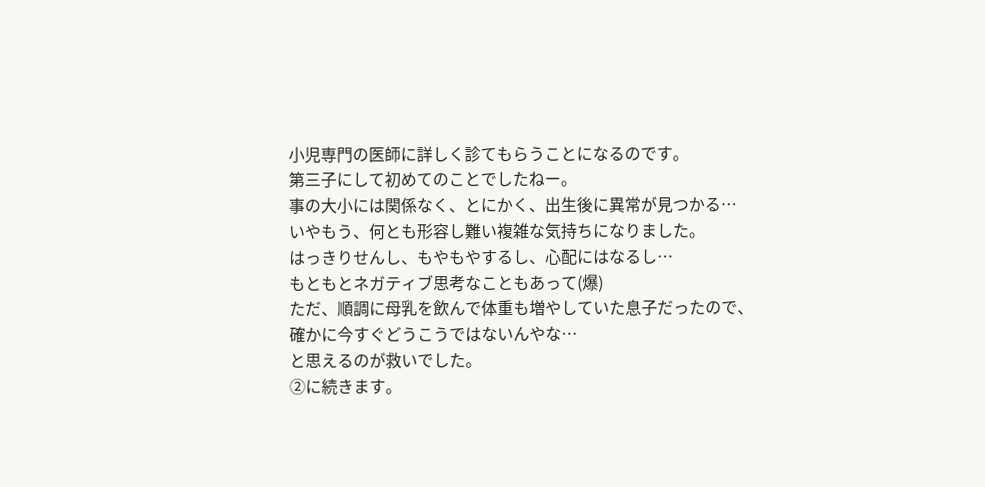小児専門の医師に詳しく診てもらうことになるのです。
第三子にして初めてのことでしたねー。
事の大小には関係なく、とにかく、出生後に異常が見つかる…
いやもう、何とも形容し難い複雑な気持ちになりました。
はっきりせんし、もやもやするし、心配にはなるし…
もともとネガティブ思考なこともあって(爆)
ただ、順調に母乳を飲んで体重も増やしていた息子だったので、
確かに今すぐどうこうではないんやな…
と思えるのが救いでした。
②に続きます。